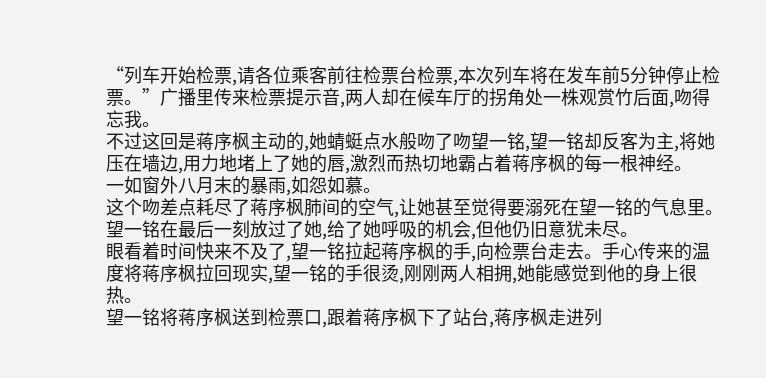“列车开始检票,请各位乘客前往检票台检票,本次列车将在发车前5分钟停止检票。”广播里传来检票提示音,两人却在候车厅的拐角处一株观赏竹后面,吻得忘我。
不过这回是蒋序枫主动的,她蜻蜓点水般吻了吻望一铭,望一铭却反客为主,将她压在墙边,用力地堵上了她的唇,激烈而热切地霸占着蒋序枫的每一根神经。
一如窗外八月末的暴雨,如怨如慕。
这个吻差点耗尽了蒋序枫肺间的空气,让她甚至觉得要溺死在望一铭的气息里。望一铭在最后一刻放过了她,给了她呼吸的机会,但他仍旧意犹未尽。
眼看着时间快来不及了,望一铭拉起蒋序枫的手,向检票台走去。手心传来的温度将蒋序枫拉回现实,望一铭的手很烫,刚刚两人相拥,她能感觉到他的身上很热。
望一铭将蒋序枫送到检票口,跟着蒋序枫下了站台,蒋序枫走进列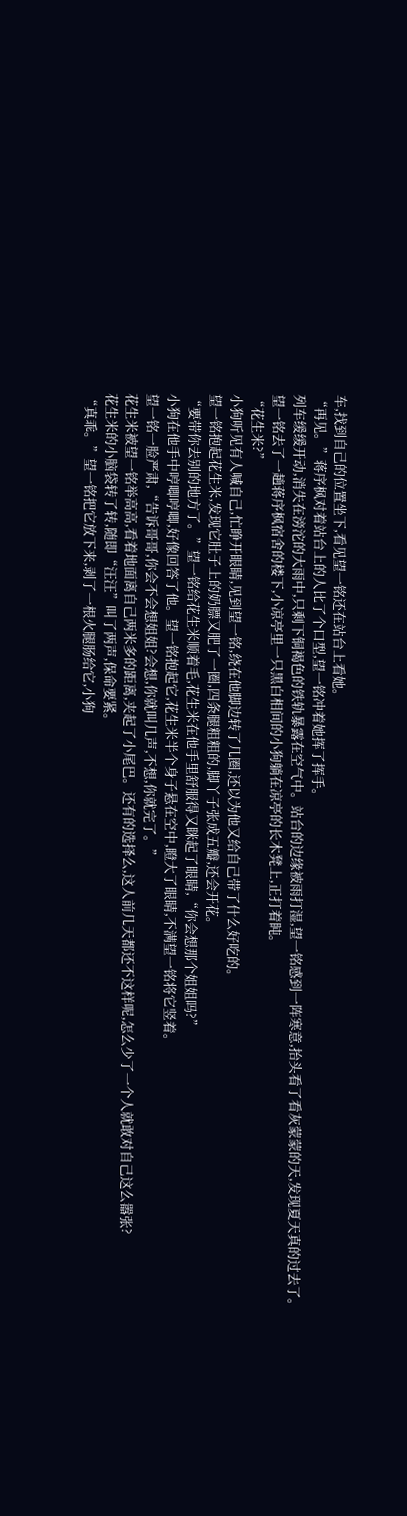车,找到自己的位置坐下,看见望一铭还在站台上看她。
“再见。”蒋序枫对着站台上的人比了个口型,望一铭冲着她挥了挥手。
列车缓缓开动,消失在滂沱的大雨中,只剩下铜褐色的铁轨暴露在空气中。站台的边缘被雨打湿,望一铭感到一阵寒意,抬头看了看灰蒙蒙的天,发现夏天真的过去了。
望一铭去了一趟蒋序枫宿舍的楼下,小凉亭里一只黑白相间的小狗躺在凉亭的长木凳上,正打着盹。
“花生米?”
小狗听见有人喊自己,忙睁开眼睛,见到望一铭,绕在他脚边转了几圈,还以为他又给自己带了什么好吃的。
望一铭抱起花生米,发现它肚子上的奶膘又肥了一圈,四条腿粗粗的,脚丫子张成五瓣,还会开花。
“要带你去别的地方了。”望一铭给花生米顺着毛,花生米在他手里舒服得又眯起了眼睛,“你会想那个姐姐吗?”
小狗在他手中哼唧哼唧,好像回答了他。望一铭抱起它,花生米半个身子悬在空中,瞪大了眼睛,不满望一铭将它竖着。
望一铭一脸严肃,“告诉哥哥,你会不会想姐姐?会想,你就叫几声,不想,你就完了。”
花生米被望一铭举高高,看着地面离自己两米多的距离,夹起了小尾巴。还有的选择么,这人前几天都还不这样呢,怎么少了一个人就敢对自己这么嚣张?
花生米的小脑袋转了转,随即“汪汪”叫了两声,保命要紧。
“真乖。”望一铭把它放下来,剥了一根火腿肠给它,小狗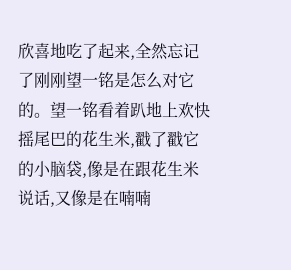欣喜地吃了起来,全然忘记了刚刚望一铭是怎么对它的。望一铭看着趴地上欢快摇尾巴的花生米,戳了戳它的小脑袋,像是在跟花生米说话,又像是在喃喃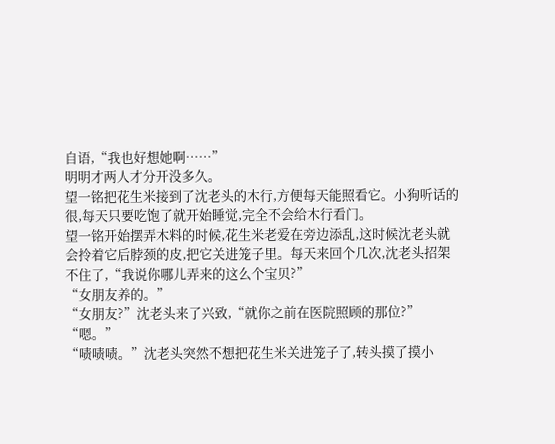自语,“我也好想她啊……”
明明才两人才分开没多久。
望一铭把花生米接到了沈老头的木行,方便每天能照看它。小狗听话的很,每天只要吃饱了就开始睡觉,完全不会给木行看门。
望一铭开始摆弄木料的时候,花生米老爱在旁边添乱,这时候沈老头就会拎着它后脖颈的皮,把它关进笼子里。每天来回个几次,沈老头招架不住了,“我说你哪儿弄来的这么个宝贝?”
“女朋友养的。”
“女朋友?”沈老头来了兴致,“就你之前在医院照顾的那位?”
“嗯。”
“啧啧啧。”沈老头突然不想把花生米关进笼子了,转头摸了摸小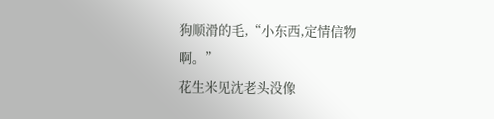狗顺滑的毛,“小东西,定情信物啊。”
花生米见沈老头没像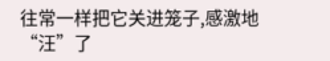往常一样把它关进笼子,感激地“汪”了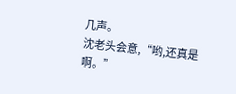几声。
沈老头会意,“哟,还真是啊。”